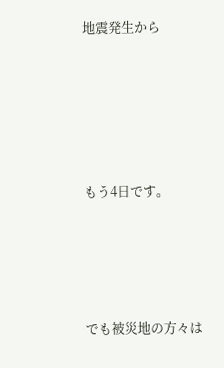地震発生から





もう4日です。




でも被災地の方々は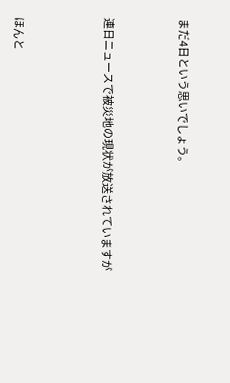まだ4日という思いでしょう。




連日ニュースで被災地の現状が放送されていますが





ほんと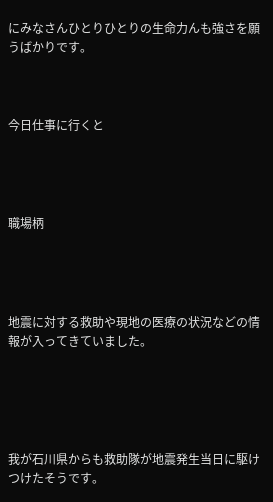にみなさんひとりひとりの生命力んも強さを願うばかりです。



今日仕事に行くと




職場柄




地震に対する救助や現地の医療の状況などの情報が入ってきていました。





我が石川県からも救助隊が地震発生当日に駆けつけたそうです。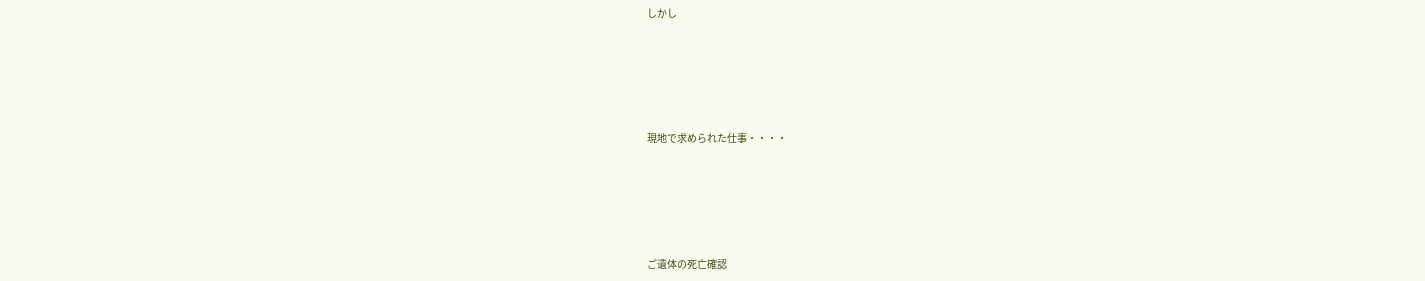しかし





現地で求められた仕事・・・・





ご遺体の死亡確認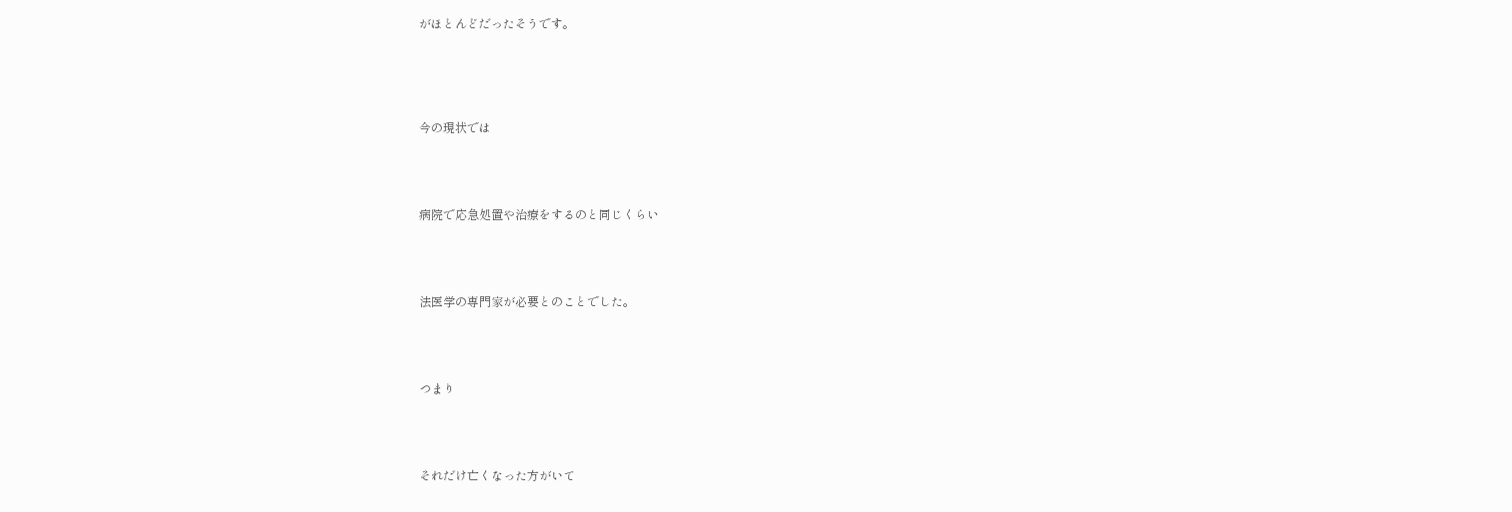がほとんどだったそうです。





今の現状では




病院で応急処置や治療をするのと同じくらい




法医学の専門家が必要とのことでした。




つまり




それだけ亡くなった方がいて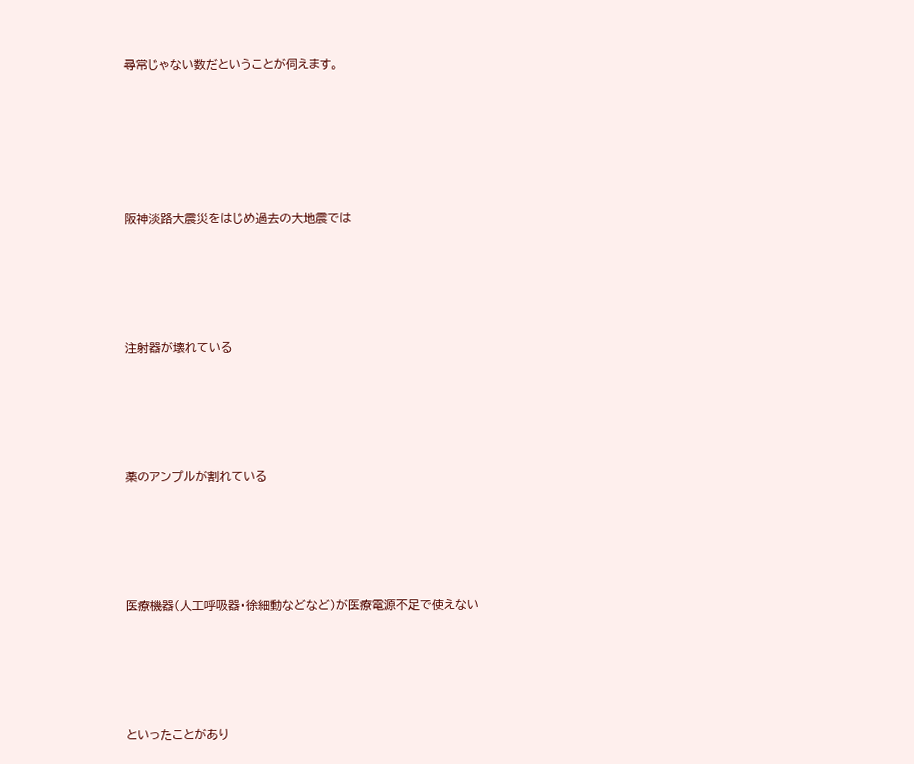尋常じゃない数だということが伺えます。





阪神淡路大震災をはじめ過去の大地震では




注射器が壊れている




薬のアンプルが割れている




医療機器(人工呼吸器・徐細動などなど)が医療電源不足で使えない




といったことがあり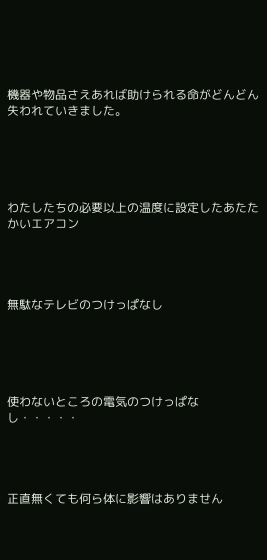機器や物品さえあれば助けられる命がどんどん失われていきました。





わたしたちの必要以上の温度に設定したあたたかいエアコン




無駄なテレビのつけっぱなし





使わないところの電気のつけっぱなし・・・・・




正直無くても何ら体に影響はありません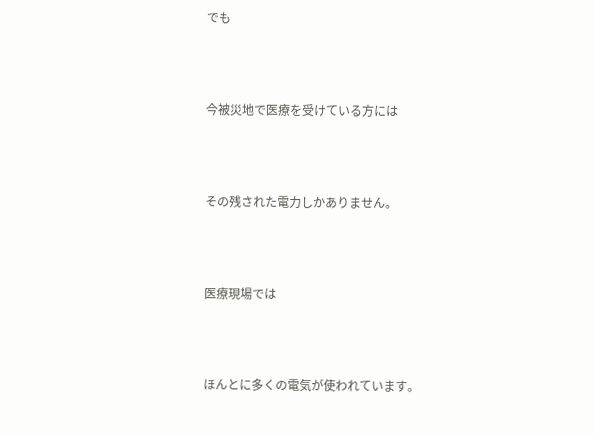でも




今被災地で医療を受けている方には




その残された電力しかありません。




医療現場では




ほんとに多くの電気が使われています。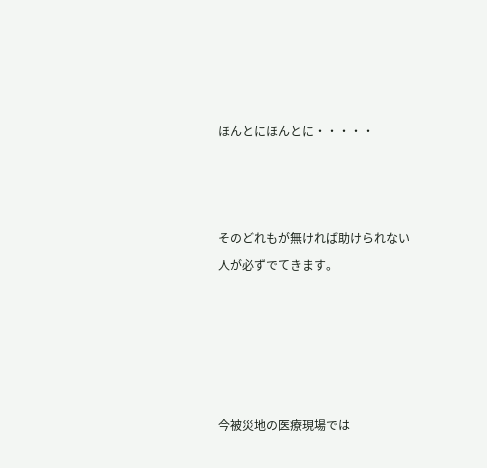ほんとにほんとに・・・・・



そのどれもが無ければ助けられない人が必ずでてきます。





今被災地の医療現場では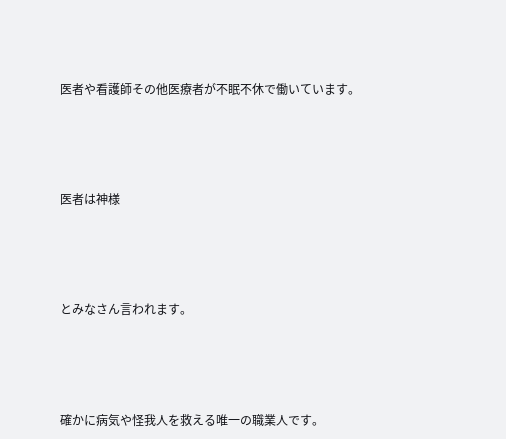医者や看護師その他医療者が不眠不休で働いています。





医者は神様





とみなさん言われます。





確かに病気や怪我人を救える唯一の職業人です。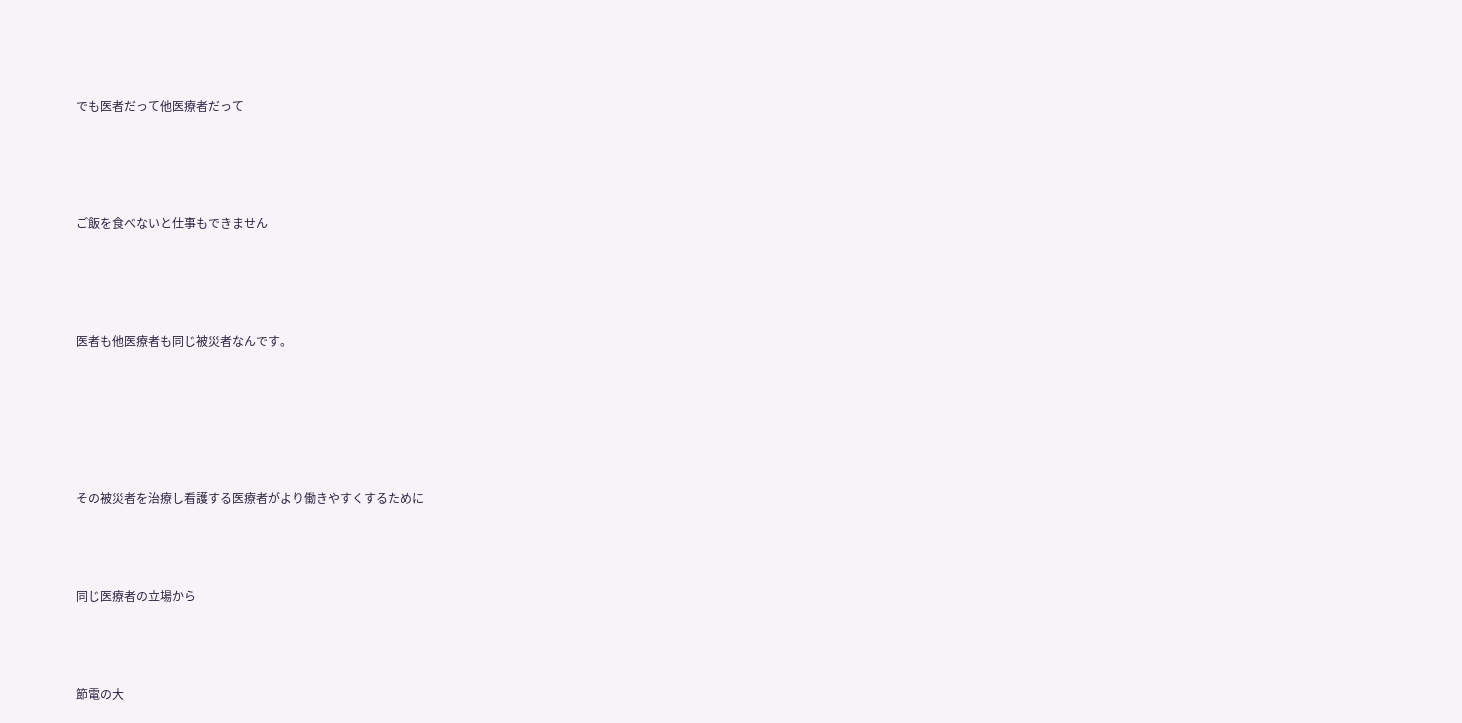でも医者だって他医療者だって





ご飯を食べないと仕事もできません





医者も他医療者も同じ被災者なんです。







その被災者を治療し看護する医療者がより働きやすくするために




同じ医療者の立場から




節電の大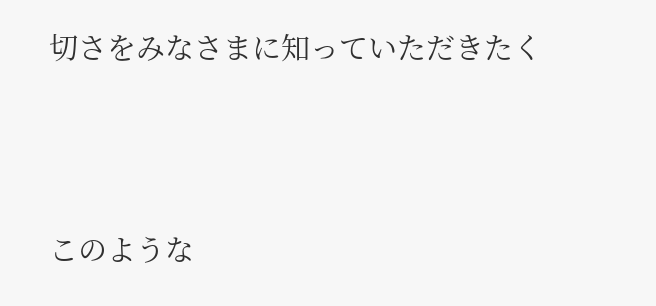切さをみなさまに知っていただきたく




このような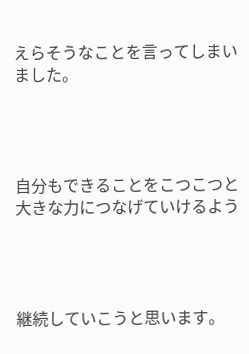えらそうなことを言ってしまいました。




自分もできることをこつこつと大きな力につなげていけるよう




継続していこうと思います。